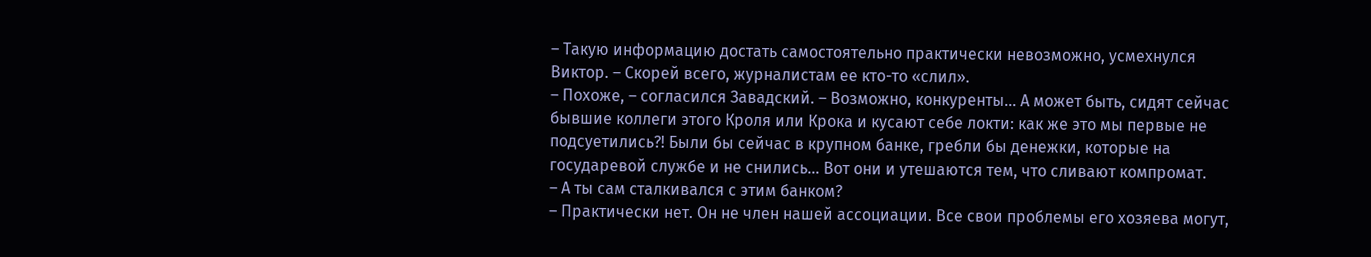– Такую информацию достать самостоятельно практически невозможно, усмехнулся Виктор. – Скорей всего, журналистам ее кто-то «слил».
– Похоже, – согласился Завадский. – Возможно, конкуренты… А может быть, сидят сейчас бывшие коллеги этого Кроля или Крока и кусают себе локти: как же это мы первые не подсуетились?! Были бы сейчас в крупном банке, гребли бы денежки, которые на государевой службе и не снились… Вот они и утешаются тем, что сливают компромат.
– А ты сам сталкивался с этим банком?
– Практически нет. Он не член нашей ассоциации. Все свои проблемы его хозяева могут,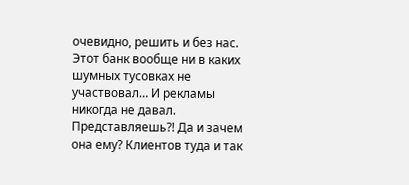очевидно, решить и без нас. Этот банк вообще ни в каких шумных тусовках не участвовал… И рекламы никогда не давал. Представляешь?! Да и зачем она ему? Клиентов туда и так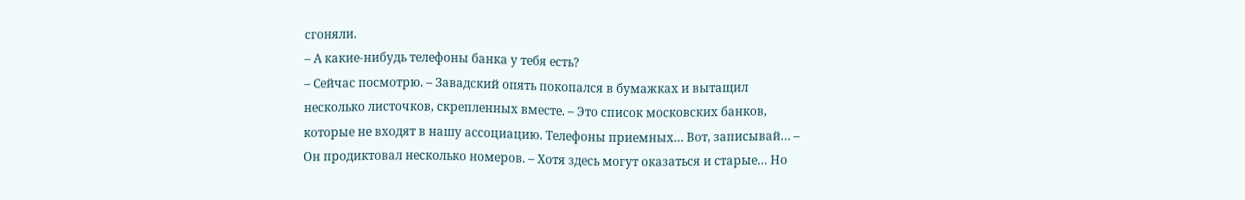сгоняли.
– А какие-нибудь телефоны банка у тебя есть?
– Сейчас посмотрю. – Завадский опять покопался в бумажках и вытащил несколько листочков, скрепленных вместе. – Это список московских банков, которые не входят в нашу ассоциацию. Телефоны приемных… Вот, записывай… – Он продиктовал несколько номеров. – Хотя здесь могут оказаться и старые… Но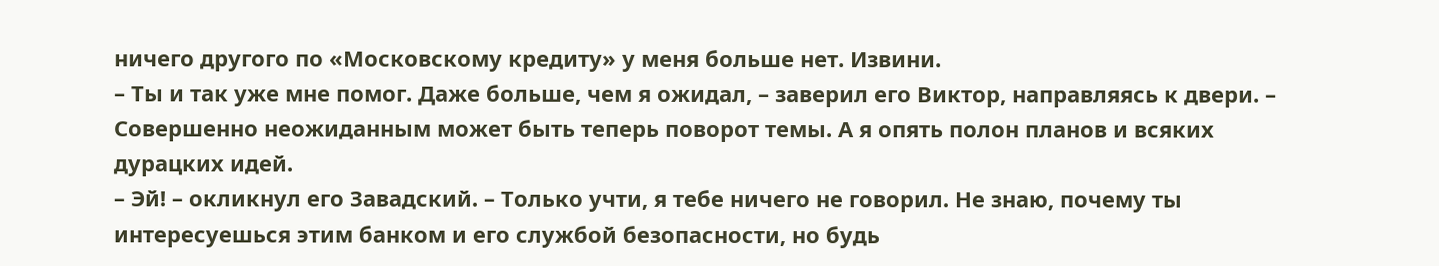ничего другого по «Московскому кредиту» у меня больше нет. Извини.
– Ты и так уже мне помог. Даже больше, чем я ожидал, – заверил его Виктор, направляясь к двери. – Совершенно неожиданным может быть теперь поворот темы. А я опять полон планов и всяких дурацких идей.
– Эй! – окликнул его Завадский. – Только учти, я тебе ничего не говорил. Не знаю, почему ты интересуешься этим банком и его службой безопасности, но будь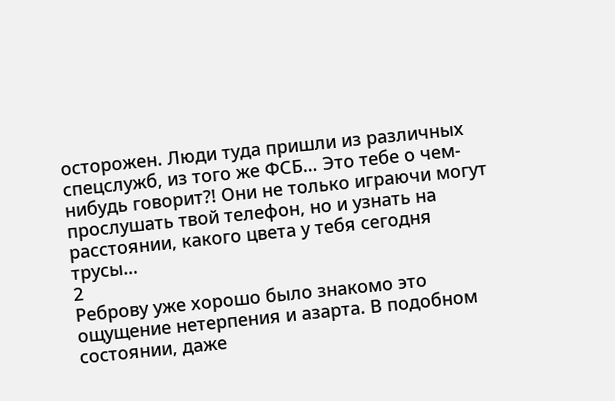осторожен. Люди туда пришли из различных спецслужб, из того же ФСБ… Это тебе о чем-нибудь говорит?! Они не только играючи могут прослушать твой телефон, но и узнать на расстоянии, какого цвета у тебя сегодня трусы…
2
Реброву уже хорошо было знакомо это ощущение нетерпения и азарта. В подобном состоянии, даже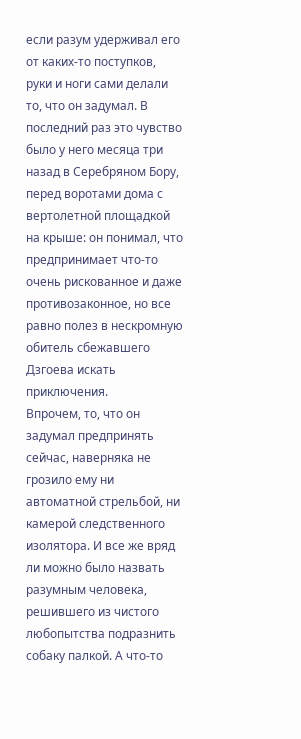если разум удерживал его от каких-то поступков, руки и ноги сами делали то, что он задумал. В последний раз это чувство было у него месяца три назад в Серебряном Бору, перед воротами дома с вертолетной площадкой на крыше: он понимал, что предпринимает что-то очень рискованное и даже противозаконное, но все равно полез в нескромную обитель сбежавшего Дзгоева искать приключения.
Впрочем, то, что он задумал предпринять сейчас, наверняка не грозило ему ни автоматной стрельбой, ни камерой следственного изолятора. И все же вряд ли можно было назвать разумным человека, решившего из чистого любопытства подразнить собаку палкой. А что-то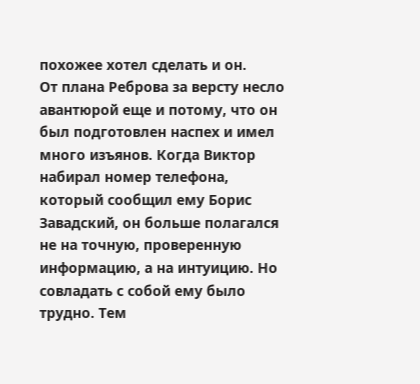похожее хотел сделать и он.
От плана Реброва за версту несло авантюрой еще и потому, что он был подготовлен наспех и имел много изъянов. Когда Виктор набирал номер телефона, который сообщил ему Борис Завадский, он больше полагался не на точную, проверенную информацию, а на интуицию. Но совладать с собой ему было трудно. Тем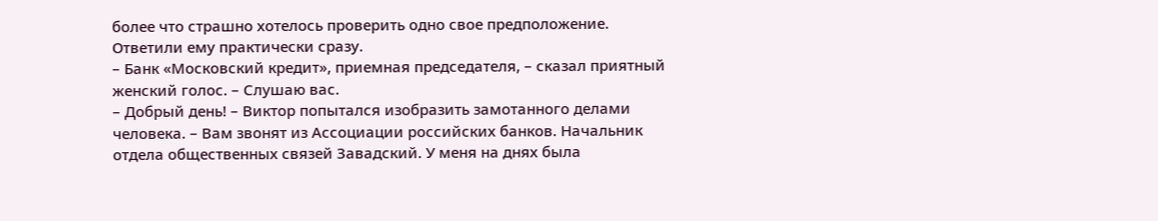более что страшно хотелось проверить одно свое предположение.
Ответили ему практически сразу.
– Банк «Московский кредит», приемная председателя, – сказал приятный женский голос. – Слушаю вас.
– Добрый день! – Виктор попытался изобразить замотанного делами человека. – Вам звонят из Ассоциации российских банков. Начальник отдела общественных связей Завадский. У меня на днях была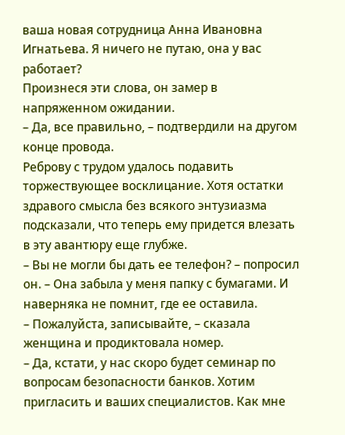ваша новая сотрудница Анна Ивановна Игнатьева. Я ничего не путаю, она у вас работает?
Произнеся эти слова, он замер в напряженном ожидании.
– Да, все правильно, – подтвердили на другом конце провода.
Реброву с трудом удалось подавить торжествующее восклицание. Хотя остатки здравого смысла без всякого энтузиазма подсказали, что теперь ему придется влезать в эту авантюру еще глубже.
– Вы не могли бы дать ее телефон? – попросил он. – Она забыла у меня папку с бумагами. И наверняка не помнит, где ее оставила.
– Пожалуйста, записывайте, – сказала женщина и продиктовала номер.
– Да, кстати, у нас скоро будет семинар по вопросам безопасности банков. Хотим пригласить и ваших специалистов. Как мне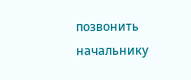позвонить начальнику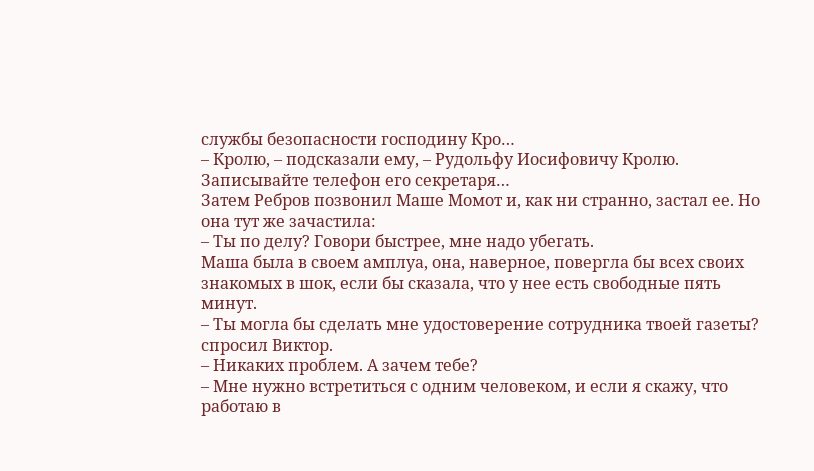службы безопасности господину Кро…
– Кролю, – подсказали ему, – Рудольфу Иосифовичу Кролю. Записывайте телефон его секретаря…
Затем Ребров позвонил Маше Момот и, как ни странно, застал ее. Но она тут же зачастила:
– Ты по делу? Говори быстрее, мне надо убегать.
Маша была в своем амплуа, она, наверное, повергла бы всех своих знакомых в шок, если бы сказала, что у нее есть свободные пять минут.
– Ты могла бы сделать мне удостоверение сотрудника твоей газеты? спросил Виктор.
– Никаких проблем. А зачем тебе?
– Мне нужно встретиться с одним человеком, и если я скажу, что работаю в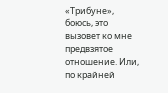«Трибуне», боюсь, это вызовет ко мне предвзятое отношение. Или, по крайней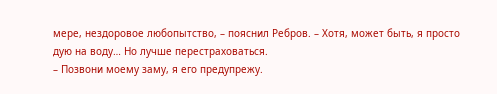мере, нездоровое любопытство, – пояснил Ребров. – Хотя, может быть, я просто дую на воду… Но лучше перестраховаться.
– Позвони моему заму, я его предупрежу.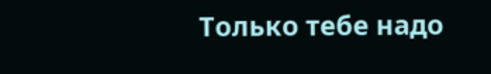Только тебе надо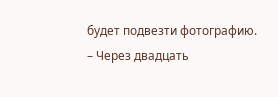будет подвезти фотографию.
– Через двадцать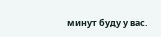минут буду у вас.